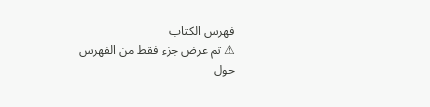فهرس الكتاب
⚠ تم عرض جزء فقط من الفهرس حول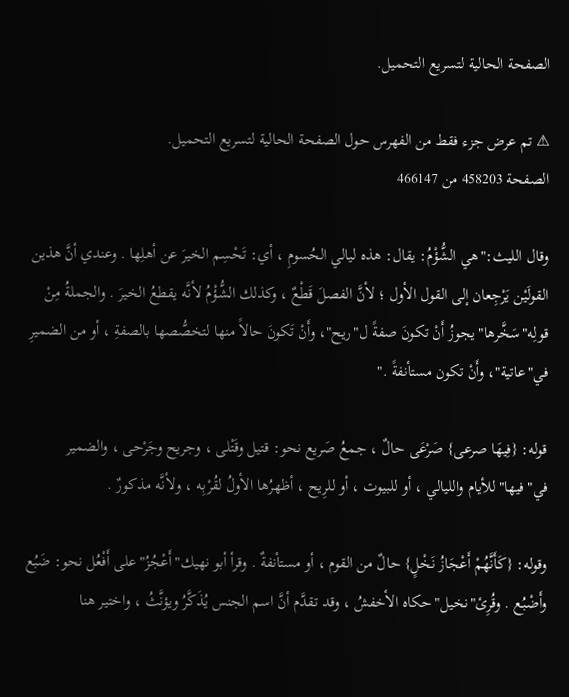الصفحة الحالية لتسريع التحميل.

⚠ تم عرض جزء فقط من الفهرس حول الصفحة الحالية لتسريع التحميل.
الصفحة 458203 من 466147

وقال الليث:"هي الشُّؤْمُ: يقال: هذه ليالي الحُسومِ ، أي: تَحْسِم الخيرَ عن أهلِها . وعندي أنَّ هذين القولَيْن يَرْجِعان إلى القول الأول ؛ لأنَّ الفصلَ قَطْعٌ ، وكذلك الشُّؤْمُ لأنَّه يقطعُ الخيرَ . والجملةُ مِنْ قولِه"سَخَّرها"يجوزُ أَنْ تكونَ صفةً ل"ريح"، وأَنْ تَكونَ حالاً منها لتخصُّصها بالصفةِ ، أو من الضميرِ في"عاتية"، وأَنْ تكون مستأنفةً ."

قوله: {فِيهَا صرعى} صَرْعَى حالٌ ، جمعُ صَريع نحو: قتيل وقَتْلى ، وجريح وجَرْحى ، والضمير في"فيها"للأيام والليالي ، أو للبيوت ، أو للرِيح ، أظهرُها الأولُ لقُرْبِه ، ولأنَّه مذكورٌ .

وقوله: {كَأَنَّهُمْ أَعْجَازُ نَخْلٍ} حالٌ من القوم ، أو مستأنفةٌ . وقرأ أبو نهيك"أَعْجُزُ"على أَفْعُل نحو: ضَبُع وأَضْبُع . وقُرِئ"نخيل"حكاه الأخفشُ ، وقد تقدَّم أنَّ اسم الجنس يُذَكَّرُ ويؤنَّثُ ، واختير هنا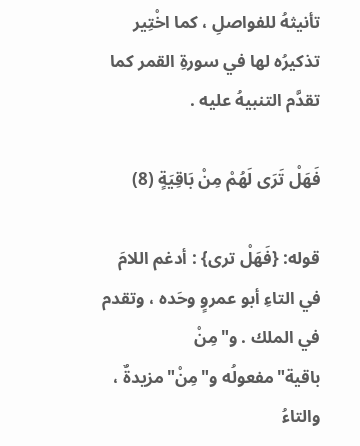تأنيثهُ للفواصلِ ، كما اخْتِير تذكيرُه لها في سورةِ القمر كما تقدَّم التنبيهُ عليه .

فَهَلْ تَرَى لَهُمْ مِنْ بَاقِيَةٍ (8)

قوله: {فَهَلْ ترى} : أدغم اللامَ في التاءِ أبو عمروٍ وحَده ، وتقدم في الملك . و"مِنْ باقية"مفعولُه و"مِنْ"مزيدةٌ ، والتاءُ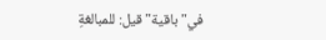في"باقية"قيل: للمبالغةِ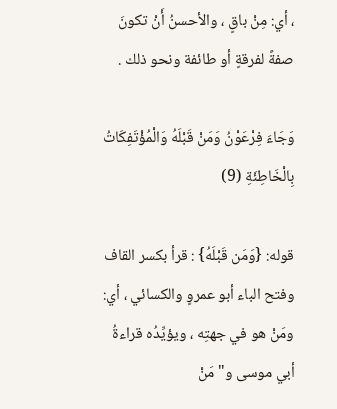، أي: مِنْ باقٍ ، والأحسنُ أَنْ تكونَ صفةً لفرقةٍ أو طائفة ونحو ذلك .

وَجَاءَ فِرْعَوْنُ وَمَنْ قَبْلَهُ وَالْمُؤْتَفِكَاتُ بِالْخَاطِئَةِ (9)

قوله: {وَمَن قَبْلَهُ} : قرأ بكسر القاف وفتح الباء أبو عمروٍ والكسائي ، أي: ومَنْ هو في جهتِه ، ويؤيِّدُه قراءةُ أبي موسى و"مَنْ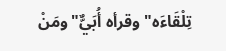تِلْقَاءَه"وقرأه أُبَيٌّ"ومَنْ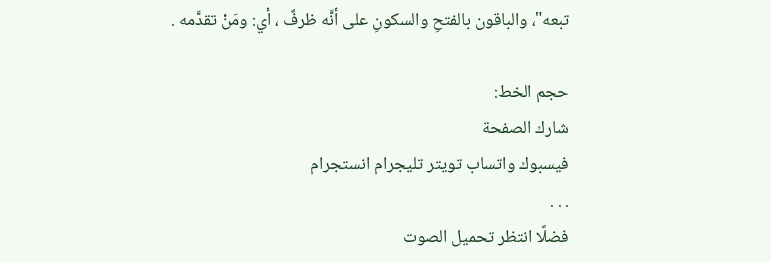تبعه"، والباقون بالفتحِ والسكونِ على أنَّه ظرفٌ ، أي: ومَنْ تقدَّمه .

حجم الخط:
شارك الصفحة
فيسبوك واتساب تويتر تليجرام انستجرام
. . .
فضلًا انتظر تحميل الصوت